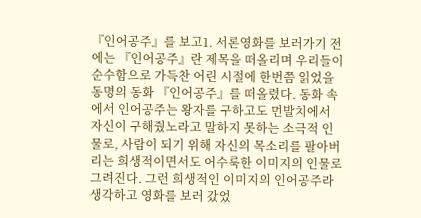『인어공주』를 보고1. 서론영화를 보러가기 전에는 『인어공주』란 제목을 떠올리며 우리들이 순수함으로 가득찬 어린 시절에 한번쯤 읽었을 동명의 동화 『인어공주』를 떠올렸다. 동화 속에서 인어공주는 왕자를 구하고도 먼발치에서 자신이 구해줬노라고 말하지 못하는 소극적 인물로, 사람이 되기 위해 자신의 목소리를 팔아버리는 희생적이면서도 어수룩한 이미지의 인물로 그려진다. 그런 희생적인 이미지의 인어공주라 생각하고 영화를 보러 갔었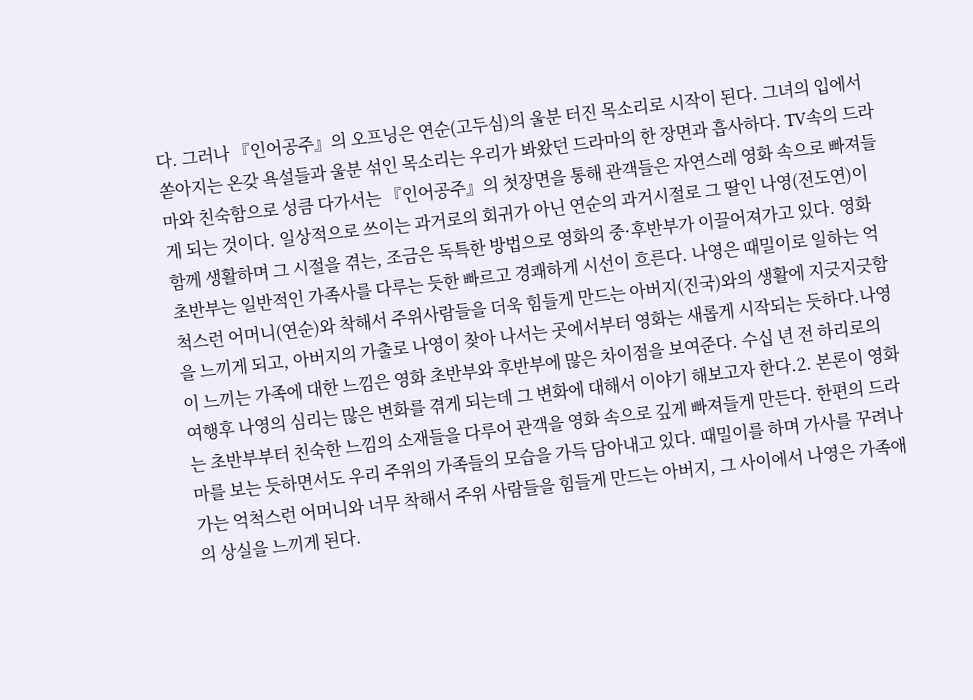다. 그러나 『인어공주』의 오프닝은 연순(고두심)의 울분 터진 목소리로 시작이 된다. 그녀의 입에서 쏟아지는 온갖 욕설들과 울분 섞인 목소리는 우리가 봐왔던 드라마의 한 장면과 흡사하다. TV속의 드라마와 친숙함으로 성큼 다가서는 『인어공주』의 첫장면을 통해 관객들은 자연스레 영화 속으로 빠져들게 되는 것이다. 일상적으로 쓰이는 과거로의 회귀가 아닌 연순의 과거시절로 그 딸인 나영(전도연)이 함께 생활하며 그 시절을 겪는, 조금은 독특한 방법으로 영화의 중·후반부가 이끌어져가고 있다. 영화 초반부는 일반적인 가족사를 다루는 듯한 빠르고 경쾌하게 시선이 흐른다. 나영은 때밀이로 일하는 억척스런 어머니(연순)와 착해서 주위사람들을 더욱 힘들게 만드는 아버지(진국)와의 생활에 지긋지긋함을 느끼게 되고, 아버지의 가출로 나영이 찾아 나서는 곳에서부터 영화는 새롭게 시작되는 듯하다.나영이 느끼는 가족에 대한 느낌은 영화 초반부와 후반부에 많은 차이점을 보여준다. 수십 년 전 하리로의 여행후 나영의 심리는 많은 변화를 겪게 되는데 그 변화에 대해서 이야기 해보고자 한다.2. 본론이 영화는 초반부부터 친숙한 느낌의 소재들을 다루어 관객을 영화 속으로 깊게 빠져들게 만든다. 한편의 드라마를 보는 듯하면서도 우리 주위의 가족들의 모습을 가득 담아내고 있다. 때밀이를 하며 가사를 꾸려나가는 억척스런 어머니와 너무 착해서 주위 사람들을 힘들게 만드는 아버지, 그 사이에서 나영은 가족애의 상실을 느끼게 된다.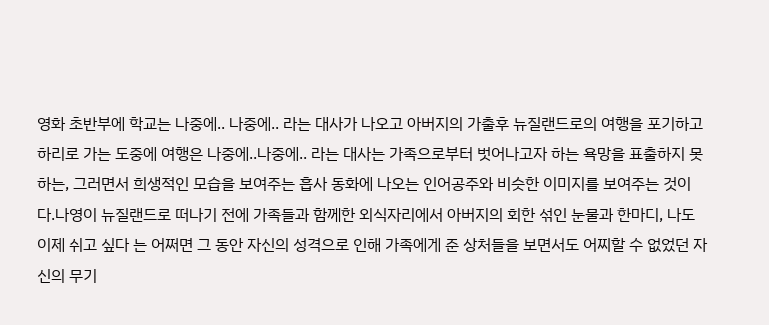영화 초반부에 학교는 나중에.. 나중에.. 라는 대사가 나오고 아버지의 가출후 뉴질랜드로의 여행을 포기하고 하리로 가는 도중에 여행은 나중에..나중에.. 라는 대사는 가족으로부터 벗어나고자 하는 욕망을 표출하지 못하는, 그러면서 희생적인 모습을 보여주는 흡사 동화에 나오는 인어공주와 비슷한 이미지를 보여주는 것이다.나영이 뉴질랜드로 떠나기 전에 가족들과 함께한 외식자리에서 아버지의 회한 섞인 눈물과 한마디, 나도 이제 쉬고 싶다 는 어쩌면 그 동안 자신의 성격으로 인해 가족에게 준 상처들을 보면서도 어찌할 수 없었던 자신의 무기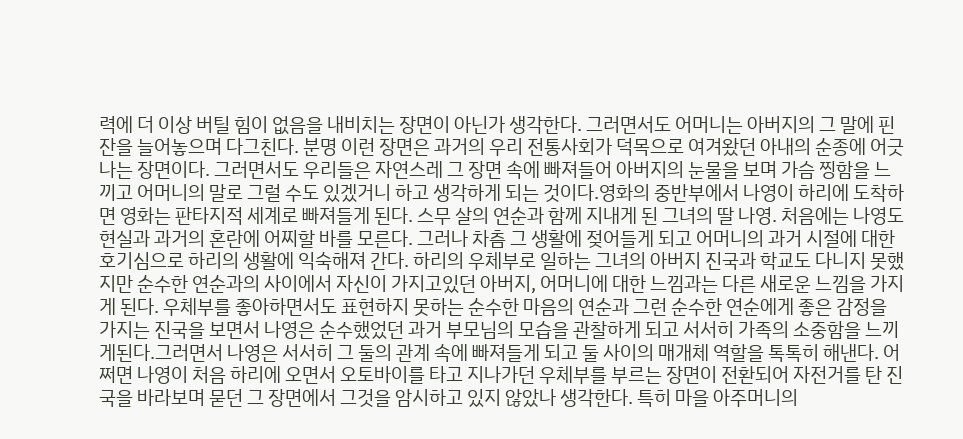력에 더 이상 버틸 힘이 없음을 내비치는 장면이 아닌가 생각한다. 그러면서도 어머니는 아버지의 그 말에 핀잔을 늘어놓으며 다그친다. 분명 이런 장면은 과거의 우리 전통사회가 덕목으로 여겨왔던 아내의 순종에 어긋나는 장면이다. 그러면서도 우리들은 자연스레 그 장면 속에 빠져들어 아버지의 눈물을 보며 가슴 찡함을 느끼고 어머니의 말로 그럴 수도 있겠거니 하고 생각하게 되는 것이다.영화의 중반부에서 나영이 하리에 도착하면 영화는 판타지적 세계로 빠져들게 된다. 스무 살의 연순과 함께 지내게 된 그녀의 딸 나영. 처음에는 나영도 현실과 과거의 혼란에 어찌할 바를 모른다. 그러나 차츰 그 생활에 젖어들게 되고 어머니의 과거 시절에 대한 호기심으로 하리의 생활에 익숙해져 간다. 하리의 우체부로 일하는 그녀의 아버지 진국과 학교도 다니지 못했지만 순수한 연순과의 사이에서 자신이 가지고있던 아버지, 어머니에 대한 느낌과는 다른 새로운 느낌을 가지게 된다. 우체부를 좋아하면서도 표현하지 못하는 순수한 마음의 연순과 그런 순수한 연순에게 좋은 감정을 가지는 진국을 보면서 나영은 순수했었던 과거 부모님의 모습을 관찰하게 되고 서서히 가족의 소중함을 느끼게된다.그러면서 나영은 서서히 그 둘의 관계 속에 빠져들게 되고 둘 사이의 매개체 역할을 톡톡히 해낸다. 어쩌면 나영이 처음 하리에 오면서 오토바이를 타고 지나가던 우체부를 부르는 장면이 전환되어 자전거를 탄 진국을 바라보며 묻던 그 장면에서 그것을 암시하고 있지 않았나 생각한다. 특히 마을 아주머니의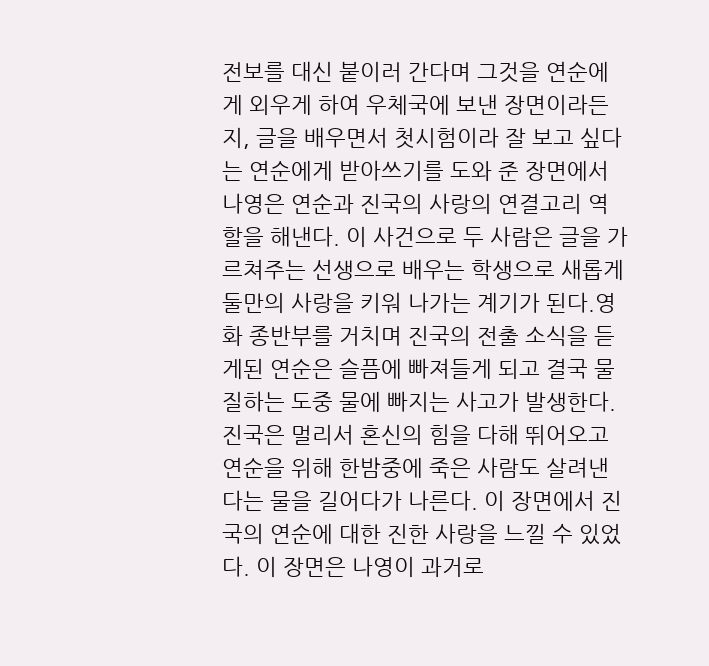전보를 대신 붙이러 간다며 그것을 연순에게 외우게 하여 우체국에 보낸 장면이라든지, 글을 배우면서 첫시험이라 잘 보고 싶다는 연순에게 받아쓰기를 도와 준 장면에서 나영은 연순과 진국의 사랑의 연결고리 역할을 해낸다. 이 사건으로 두 사람은 글을 가르쳐주는 선생으로 배우는 학생으로 새롭게 둘만의 사랑을 키워 나가는 계기가 된다.영화 종반부를 거치며 진국의 전출 소식을 듣게된 연순은 슬픔에 빠져들게 되고 결국 물질하는 도중 물에 빠지는 사고가 발생한다. 진국은 멀리서 혼신의 힘을 다해 뛰어오고 연순을 위해 한밤중에 죽은 사람도 살려낸다는 물을 길어다가 나른다. 이 장면에서 진국의 연순에 대한 진한 사랑을 느낄 수 있었다. 이 장면은 나영이 과거로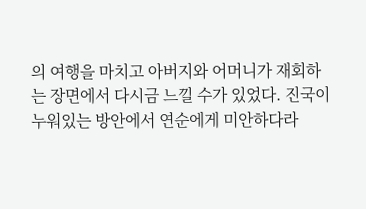의 여행을 마치고 아버지와 어머니가 재회하는 장면에서 다시금 느낄 수가 있었다. 진국이 누워있는 방안에서 연순에게 미안하다라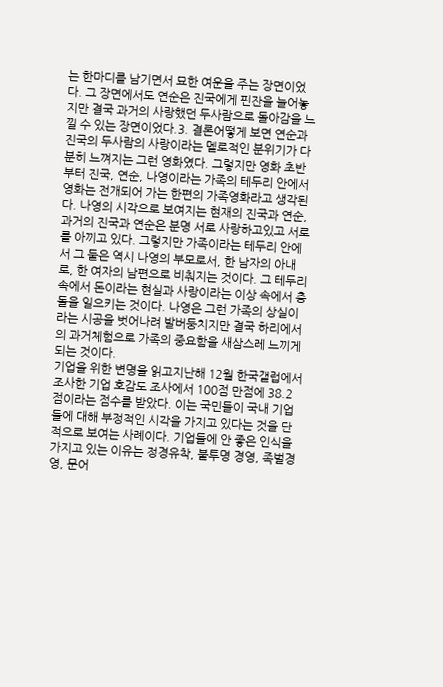는 한마디를 남기면서 묘한 여운을 주는 장면이었다. 그 장면에서도 연순은 진국에게 핀잔을 늘어놓지만 결국 과거의 사랑했던 두사람으로 돌아감을 느낄 수 있는 장면이었다.3. 결론어떻게 보면 연순과 진국의 두사람의 사랑이라는 멜로적인 분위기가 다분히 느껴지는 그런 영화였다. 그렇지만 영화 초반부터 진국, 연순, 나영이라는 가족의 테두리 안에서 영화는 전개되어 가는 한편의 가족영화라고 생각된다. 나영의 시각으로 보여지는 현재의 진국과 연순, 과거의 진국과 연순은 분명 서로 사랑하고있고 서로를 아끼고 있다. 그렇지만 가족이라는 테두리 안에서 그 둘은 역시 나영의 부모로서, 한 남자의 아내로, 한 여자의 남편으로 비춰지는 것이다. 그 테두리 속에서 돈이라는 현실과 사랑이라는 이상 속에서 충돌을 일으키는 것이다. 나영은 그런 가족의 상실이라는 시공을 벗어나려 발버둥치지만 결국 하리에서의 과거체험으로 가족의 중요함을 새삼스레 느끼게 되는 것이다.
기업을 위한 변명을 읽고지난해 12월 한국갤럽에서 조사한 기업 호감도 조사에서 100점 만점에 38.2점이라는 점수를 받았다. 이는 국민들이 국내 기업들에 대해 부정적인 시각을 가지고 있다는 것을 단적으로 보여는 사례이다. 기업들에 안 좋은 인식을 가지고 있는 이유는 정경유착, 불투명 경영, 족벌경영, 문어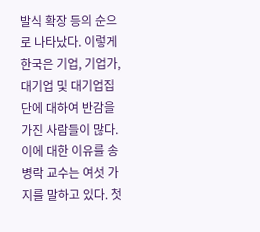발식 확장 등의 순으로 나타났다. 이렇게 한국은 기업, 기업가, 대기업 및 대기업집단에 대하여 반감을 가진 사람들이 많다. 이에 대한 이유를 송병락 교수는 여섯 가지를 말하고 있다. 첫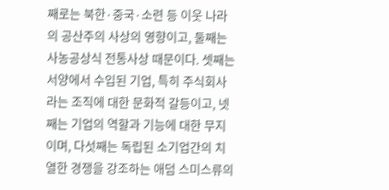째로는 북한·중국·소련 등 이웃 나라의 공산주의 사상의 영향이고, 둘째는 사농공상식 전통사상 때문이다. 셋째는 서양에서 수입된 기업, 특히 주식회사라는 조직에 대한 문화적 갈등이고, 넷째는 기업의 역할과 기능에 대한 무지이며, 다섯째는 독립된 소기업간의 치열한 경쟁을 강조하는 애덤 스미스류의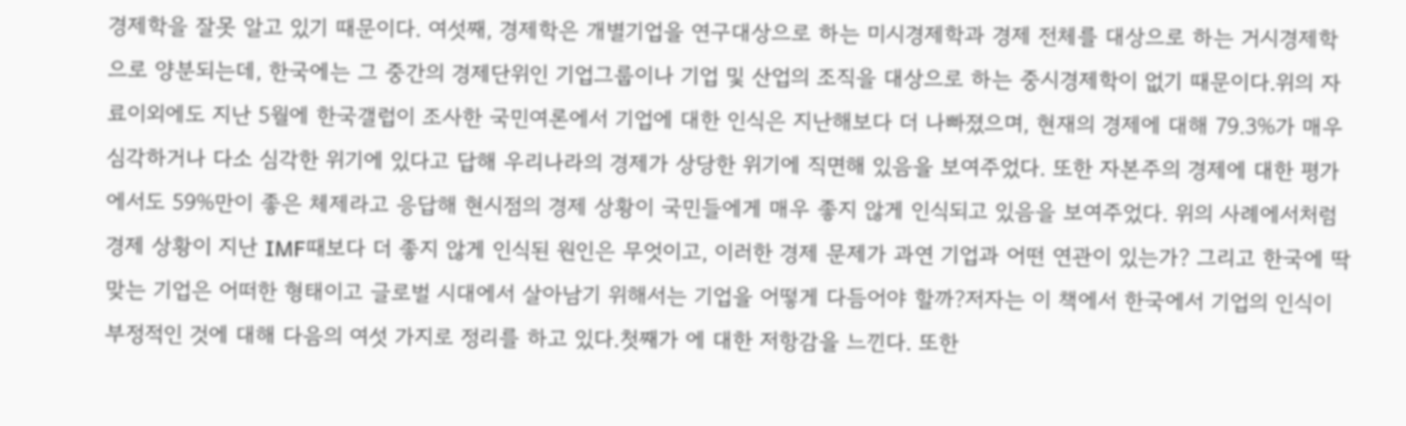경제학을 잘못 알고 있기 때문이다. 여섯째, 경제학은 개별기업을 연구대상으로 하는 미시경제학과 경제 전체를 대상으로 하는 거시경제학으로 양분되는데, 한국에는 그 중간의 경제단위인 기업그룹이나 기업 및 산업의 조직을 대상으로 하는 중시경제학이 없기 때문이다.위의 자료이외에도 지난 5월에 한국갤럽이 조사한 국민여론에서 기업에 대한 인식은 지난해보다 더 나빠졌으며, 현재의 경제에 대해 79.3%가 매우 심각하거나 다소 심각한 위기에 있다고 답해 우리나라의 경제가 상당한 위기에 직면해 있음을 보여주었다. 또한 자본주의 경제에 대한 평가에서도 59%만이 좋은 체제라고 응답해 현시점의 경제 상황이 국민들에게 매우 좋지 않게 인식되고 있음을 보여주었다. 위의 사례에서처럼 경제 상황이 지난 IMF때보다 더 좋지 않게 인식된 원인은 무엇이고, 이러한 경제 문제가 과연 기업과 어떤 연관이 있는가? 그리고 한국에 딱맞는 기업은 어떠한 형태이고 글로벌 시대에서 살아남기 위해서는 기업을 어떻게 다듬어야 할까?저자는 이 책에서 한국에서 기업의 인식이 부정적인 것에 대해 다음의 여섯 가지로 정리를 하고 있다.첫째가 에 대한 저항감을 느낀다. 또한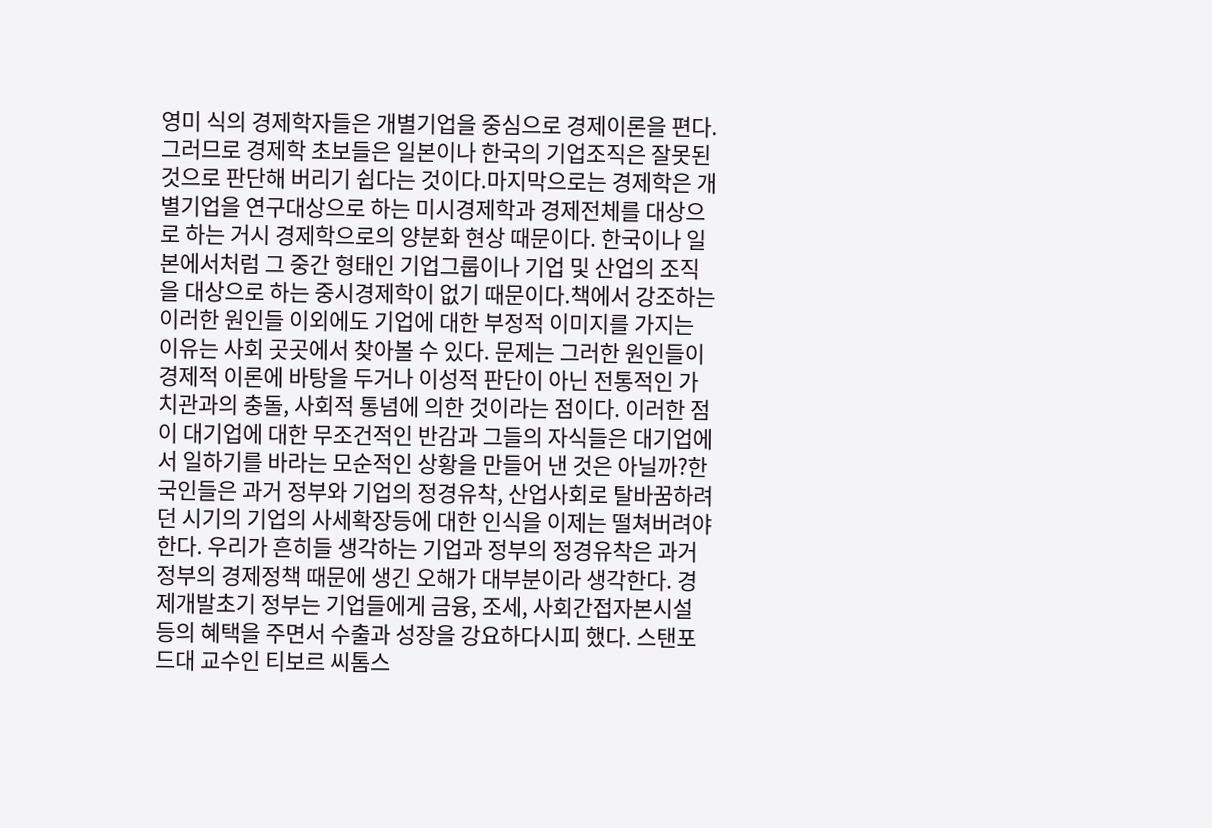영미 식의 경제학자들은 개별기업을 중심으로 경제이론을 편다. 그러므로 경제학 초보들은 일본이나 한국의 기업조직은 잘못된 것으로 판단해 버리기 쉽다는 것이다.마지막으로는 경제학은 개별기업을 연구대상으로 하는 미시경제학과 경제전체를 대상으로 하는 거시 경제학으로의 양분화 현상 때문이다. 한국이나 일본에서처럼 그 중간 형태인 기업그룹이나 기업 및 산업의 조직을 대상으로 하는 중시경제학이 없기 때문이다.책에서 강조하는 이러한 원인들 이외에도 기업에 대한 부정적 이미지를 가지는 이유는 사회 곳곳에서 찾아볼 수 있다. 문제는 그러한 원인들이 경제적 이론에 바탕을 두거나 이성적 판단이 아닌 전통적인 가치관과의 충돌, 사회적 통념에 의한 것이라는 점이다. 이러한 점이 대기업에 대한 무조건적인 반감과 그들의 자식들은 대기업에서 일하기를 바라는 모순적인 상황을 만들어 낸 것은 아닐까?한국인들은 과거 정부와 기업의 정경유착, 산업사회로 탈바꿈하려던 시기의 기업의 사세확장등에 대한 인식을 이제는 떨쳐버려야한다. 우리가 흔히들 생각하는 기업과 정부의 정경유착은 과거 정부의 경제정책 때문에 생긴 오해가 대부분이라 생각한다. 경제개발초기 정부는 기업들에게 금융, 조세, 사회간접자본시설 등의 혜택을 주면서 수출과 성장을 강요하다시피 했다. 스탠포드대 교수인 티보르 씨톰스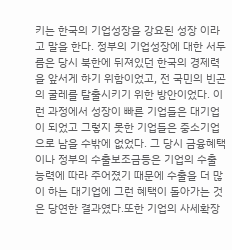키는 한국의 기업성장을 강요된 성장 이라고 말을 한다. 정부의 기업성장에 대한 서두름은 당시 북한에 뒤져있던 한국의 경제력을 앞서게 하기 위함이었고, 전 국민의 빈곤의 굴레를 탈출시키기 위한 방안이었다. 이런 과정에서 성장이 빠른 기업들은 대기업이 되었고 그렇지 못한 기업들은 중소기업으로 남을 수밖에 없었다. 그 당시 금융혜택이나 정부의 수출보조금등은 기업의 수출능력에 따라 주어졌기 때문에 수출을 더 많이 하는 대기업에 그런 혜택이 돌아가는 것은 당연한 결과였다.또한 기업의 사세확장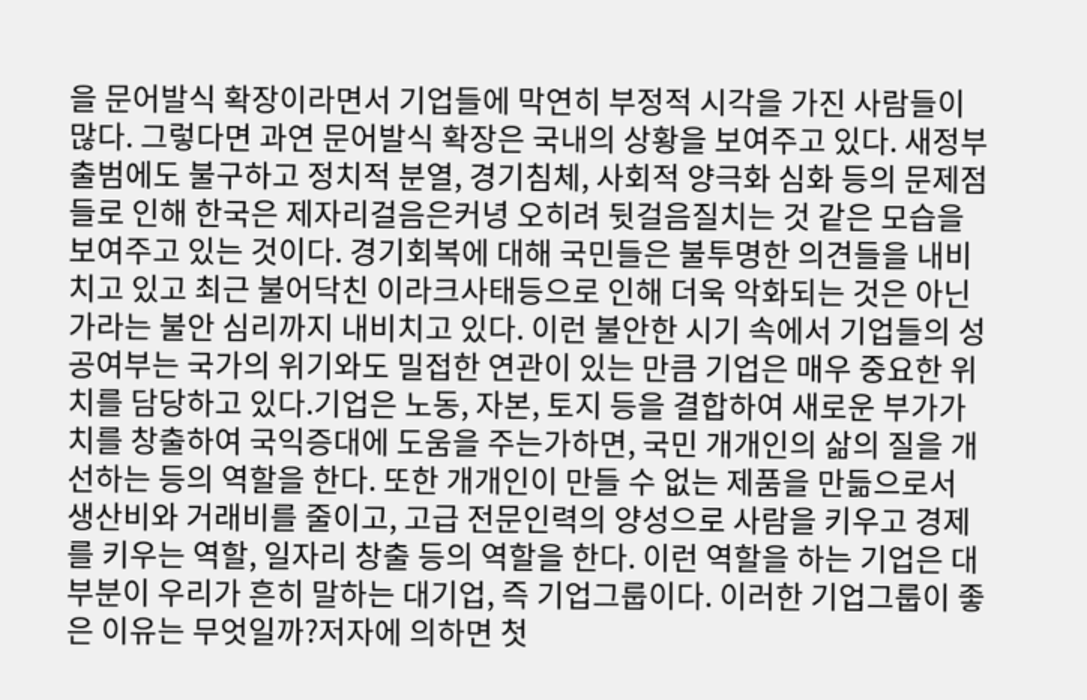을 문어발식 확장이라면서 기업들에 막연히 부정적 시각을 가진 사람들이 많다. 그렇다면 과연 문어발식 확장은 국내의 상황을 보여주고 있다. 새정부 출범에도 불구하고 정치적 분열, 경기침체, 사회적 양극화 심화 등의 문제점들로 인해 한국은 제자리걸음은커녕 오히려 뒷걸음질치는 것 같은 모습을 보여주고 있는 것이다. 경기회복에 대해 국민들은 불투명한 의견들을 내비치고 있고 최근 불어닥친 이라크사태등으로 인해 더욱 악화되는 것은 아닌가라는 불안 심리까지 내비치고 있다. 이런 불안한 시기 속에서 기업들의 성공여부는 국가의 위기와도 밀접한 연관이 있는 만큼 기업은 매우 중요한 위치를 담당하고 있다.기업은 노동, 자본, 토지 등을 결합하여 새로운 부가가치를 창출하여 국익증대에 도움을 주는가하면, 국민 개개인의 삶의 질을 개선하는 등의 역할을 한다. 또한 개개인이 만들 수 없는 제품을 만듦으로서 생산비와 거래비를 줄이고, 고급 전문인력의 양성으로 사람을 키우고 경제를 키우는 역할, 일자리 창출 등의 역할을 한다. 이런 역할을 하는 기업은 대부분이 우리가 흔히 말하는 대기업, 즉 기업그룹이다. 이러한 기업그룹이 좋은 이유는 무엇일까?저자에 의하면 첫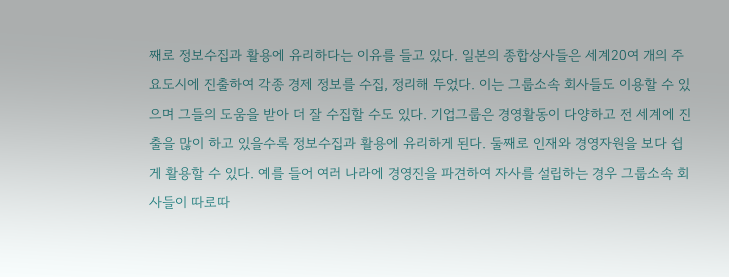째로 정보수집과 활용에 유리하다는 이유를 들고 있다. 일본의 종합상사들은 세계20여 개의 주요도시에 진출하여 각종 경제 정보를 수집, 정리해 두었다. 이는 그룹소속 회사들도 이용할 수 있으며 그들의 도움을 받아 더 잘 수집할 수도 있다. 기업그룹은 경영활동이 다양하고 전 세계에 진출을 많이 하고 있을수록 정보수집과 활용에 유리하게 된다. 둘째로 인재와 경영자원을 보다 쉽게 활용할 수 있다. 예를 들어 여러 나라에 경영진을 파견하여 자사를 설립하는 경우 그룹소속 회사들이 따로따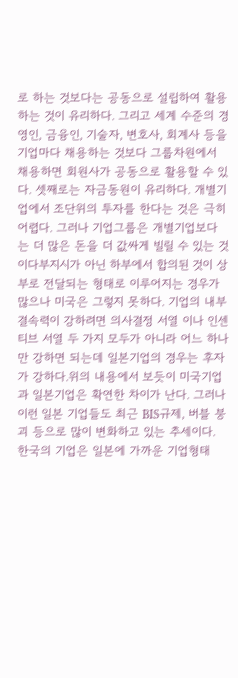로 하는 것보다는 공동으로 설립하여 활용하는 것이 유리하다. 그리고 세계 수준의 경영인, 금융인, 기술자, 변호사, 회계사 등을 기업마다 채용하는 것보다 그룹차원에서 채용하면 회원사가 공동으로 활용할 수 있다. 셋째로는 자금동원이 유리하다. 개별기업에서 조단위의 투자를 한다는 것은 극히 어렵다. 그러나 기업그룹은 개별기업보다는 더 많은 돈을 더 값싸게 빌릴 수 있는 것이다부지시가 아닌 하부에서 합의된 것이 상부로 전달되는 형태로 이루어지는 경우가 많으나 미국은 그렇지 못하다. 기업의 내부결속력이 강하려면 의사결정 서열 이나 인센티브 서열 두 가지 모두가 아니라 어느 하나만 강하면 되는데 일본기업의 경우는 후자가 강하다.위의 내용에서 보듯이 미국기업과 일본기업은 확연한 차이가 난다. 그러나 이런 일본 기업들도 최근 BIS규제, 버블 붕괴 등으로 많이 변화하고 있는 추세이다. 한국의 기업은 일본에 가까운 기업형태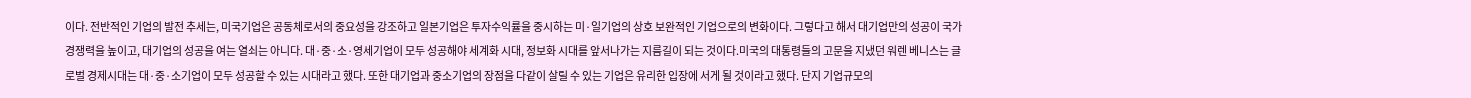이다. 전반적인 기업의 발전 추세는, 미국기업은 공동체로서의 중요성을 강조하고 일본기업은 투자수익률을 중시하는 미·일기업의 상호 보완적인 기업으로의 변화이다. 그렇다고 해서 대기업만의 성공이 국가 경쟁력을 높이고, 대기업의 성공을 여는 열쇠는 아니다. 대·중·소·영세기업이 모두 성공해야 세계화 시대, 정보화 시대를 앞서나가는 지름길이 되는 것이다.미국의 대통령들의 고문을 지냈던 워렌 베니스는 글로벌 경제시대는 대·중·소기업이 모두 성공할 수 있는 시대라고 했다. 또한 대기업과 중소기업의 장점을 다같이 살릴 수 있는 기업은 유리한 입장에 서게 될 것이라고 했다. 단지 기업규모의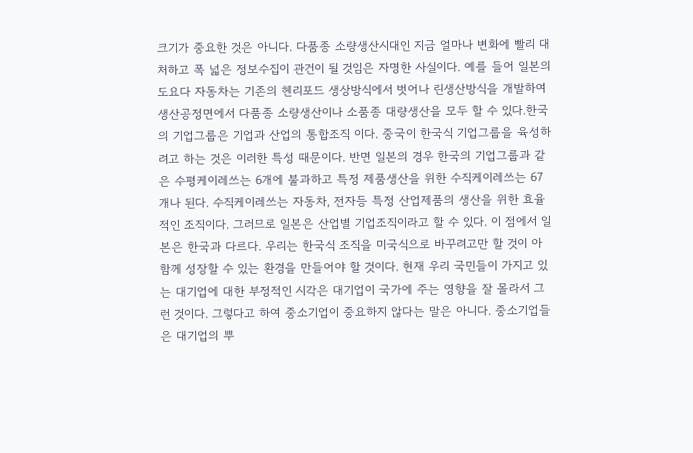크기가 중요한 것은 아니다. 다품종 소량생산시대인 지금 얼마나 변화에 빨리 대처하고 폭 넓은 정보수집이 관건이 될 것임은 자명한 사실이다. 예를 들어 일본의 도요다 자동차는 기존의 헨리포드 생상방식에서 벗어나 린생산방식을 개발하여 생산공정면에서 다품종 소량생산이나 소품종 대량생산을 모두 할 수 있다.한국의 기업그룹은 기업과 산업의 통합조직 이다. 중국이 한국식 기업그룹을 육성하려고 하는 것은 이러한 특성 때문이다. 반면 일본의 경우 한국의 기업그룹과 같은 수평케이레쓰는 6개에 불과하고 특정 제품생산을 위한 수직케이레쓰는 67개나 된다. 수직케이레쓰는 자동차, 전자등 특정 산업제품의 생산을 위한 효율적인 조직이다. 그러므로 일본은 산업별 기업조직이라고 할 수 있다. 이 점에서 일본은 한국과 다르다. 우리는 한국식 조직을 미국식으로 바꾸려고만 할 것이 아 함께 성장할 수 있는 환경을 만들어야 할 것이다. 현재 우리 국민들이 가지고 있는 대기업에 대한 부정적인 시각은 대기업이 국가에 주는 영향을 잘 몰라서 그런 것이다. 그렇다고 하여 중소기업이 중요하지 않다는 말은 아니다. 중소기업들은 대기업의 뿌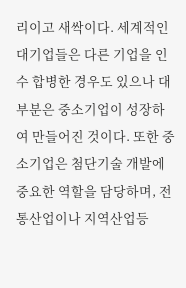리이고 새싹이다. 세계적인 대기업들은 다른 기업을 인수 합병한 경우도 있으나 대부분은 중소기업이 성장하여 만들어진 것이다. 또한 중소기업은 첨단기술 개발에 중요한 역할을 담당하며, 전통산업이나 지역산업등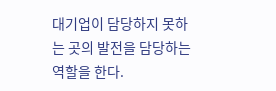대기업이 담당하지 못하는 곳의 발전을 담당하는 역할을 한다.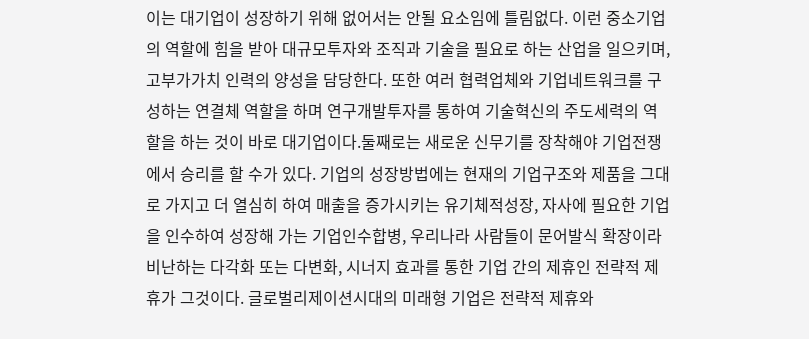이는 대기업이 성장하기 위해 없어서는 안될 요소임에 틀림없다. 이런 중소기업의 역할에 힘을 받아 대규모투자와 조직과 기술을 필요로 하는 산업을 일으키며, 고부가가치 인력의 양성을 담당한다. 또한 여러 협력업체와 기업네트워크를 구성하는 연결체 역할을 하며 연구개발투자를 통하여 기술혁신의 주도세력의 역할을 하는 것이 바로 대기업이다.둘째로는 새로운 신무기를 장착해야 기업전쟁에서 승리를 할 수가 있다. 기업의 성장방법에는 현재의 기업구조와 제품을 그대로 가지고 더 열심히 하여 매출을 증가시키는 유기체적성장, 자사에 필요한 기업을 인수하여 성장해 가는 기업인수합병, 우리나라 사람들이 문어발식 확장이라 비난하는 다각화 또는 다변화, 시너지 효과를 통한 기업 간의 제휴인 전략적 제휴가 그것이다. 글로벌리제이션시대의 미래형 기업은 전략적 제휴와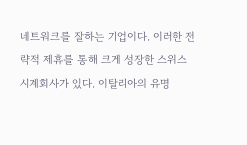네트워크를 잘하는 기업이다. 이러한 전략적 제휴를 통해 크게 성장한 스위스 시계회사가 있다. 이탈리아의 유명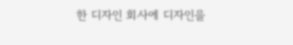한 디자인 회사에 디자인을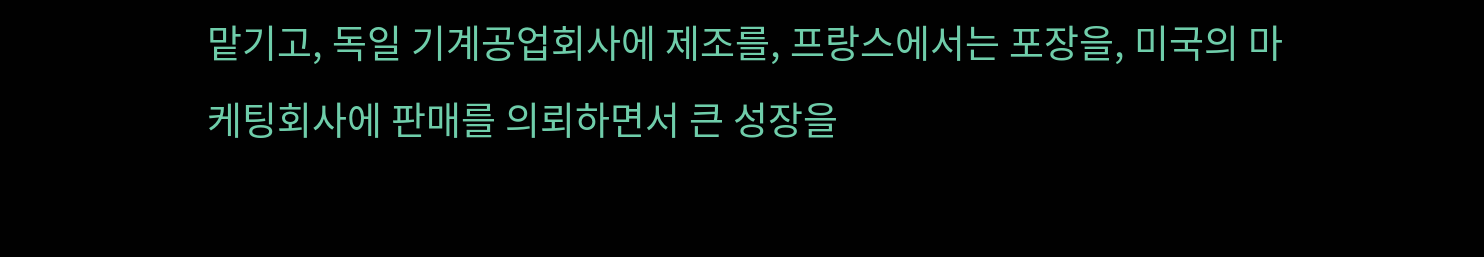맡기고, 독일 기계공업회사에 제조를, 프랑스에서는 포장을, 미국의 마케팅회사에 판매를 의뢰하면서 큰 성장을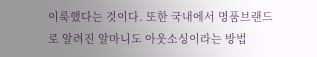이룩했다는 것이다. 또한 국내에서 명품브랜드로 알려진 알마니도 아웃소싱이라는 방법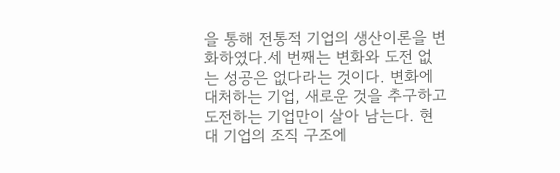을 통해 전통적 기업의 생산이론을 변화하였다.세 번째는 변화와 도전 없는 성공은 없다라는 것이다. 변화에 대처하는 기업, 새로운 것을 추구하고 도전하는 기업만이 살아 남는다. 현대 기업의 조직 구조에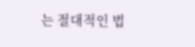는 절대적인 법